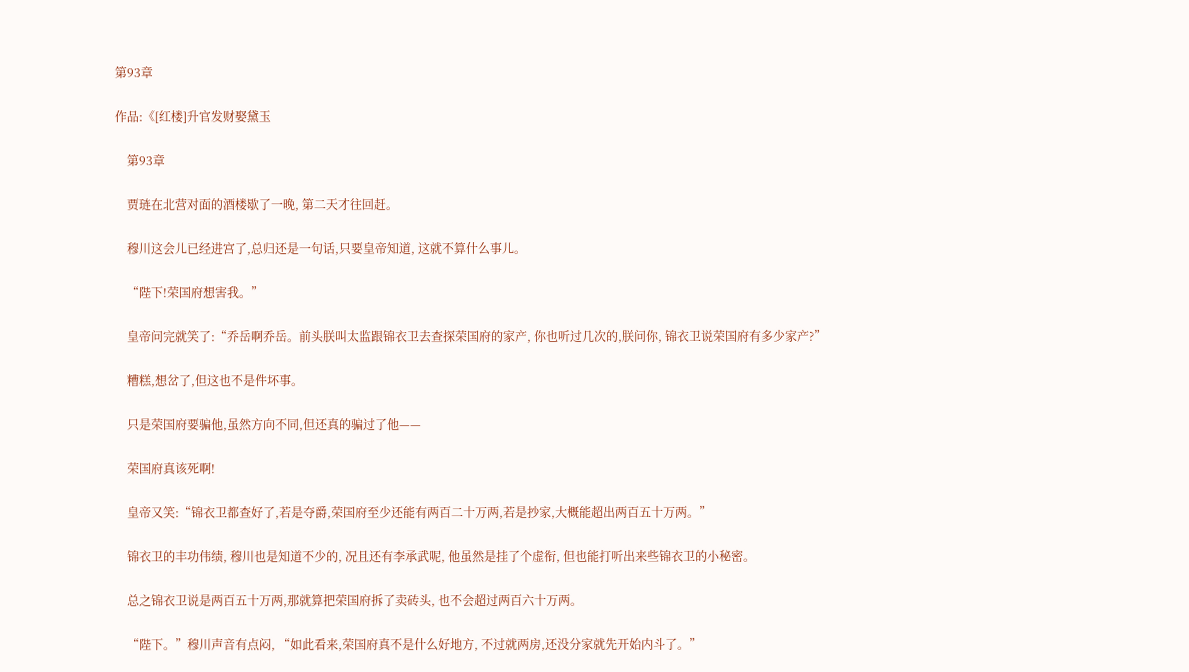第93章

作品:《[红楼]升官发财娶黛玉

    第93章

    贾琏在北营对面的酒楼歇了一晚, 第二天才往回赶。

    穆川这会儿已经进宫了,总归还是一句话,只要皇帝知道, 这就不算什么事儿。

    “陛下!荣国府想害我。”

    皇帝问完就笑了:“乔岳啊乔岳。前头朕叫太监跟锦衣卫去查探荣国府的家产, 你也听过几次的,朕问你, 锦衣卫说荣国府有多少家产?”

    糟糕,想岔了,但这也不是件坏事。

    只是荣国府要骗他,虽然方向不同,但还真的骗过了他——

    荣国府真该死啊!

    皇帝又笑:“锦衣卫都查好了,若是夺爵,荣国府至少还能有两百二十万两,若是抄家,大概能超出两百五十万两。”

    锦衣卫的丰功伟绩, 穆川也是知道不少的, 况且还有李承武呢, 他虽然是挂了个虚衔, 但也能打听出来些锦衣卫的小秘密。

    总之锦衣卫说是两百五十万两,那就算把荣国府拆了卖砖头, 也不会超过两百六十万两。

    “陛下。”穆川声音有点闷, “如此看来,荣国府真不是什么好地方, 不过就两房,还没分家就先开始内斗了。”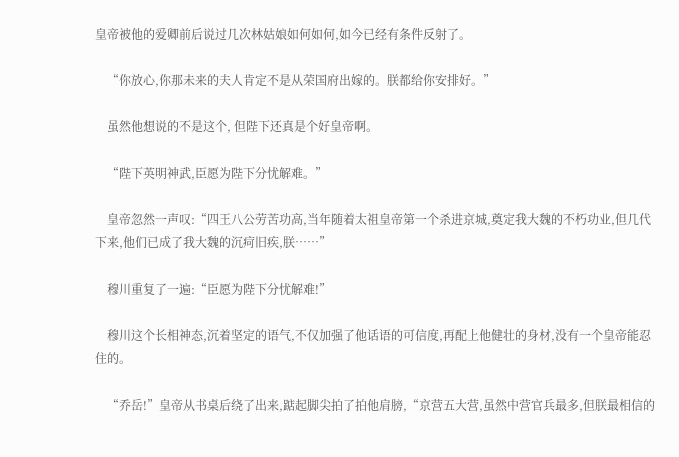皇帝被他的爱卿前后说过几次林姑娘如何如何,如今已经有条件反射了。

    “你放心,你那未来的夫人肯定不是从荣国府出嫁的。朕都给你安排好。”

    虽然他想说的不是这个, 但陛下还真是个好皇帝啊。

    “陛下英明神武,臣愿为陛下分忧解难。”

    皇帝忽然一声叹:“四王八公劳苦功高,当年随着太祖皇帝第一个杀进京城,奠定我大魏的不朽功业,但几代下来,他们已成了我大魏的沉疴旧疾,朕……”

    穆川重复了一遍:“臣愿为陛下分忧解难!”

    穆川这个长相神态,沉着坚定的语气,不仅加强了他话语的可信度,再配上他健壮的身材,没有一个皇帝能忍住的。

    “乔岳!”皇帝从书桌后绕了出来,踮起脚尖拍了拍他肩膀,“京营五大营,虽然中营官兵最多,但朕最相信的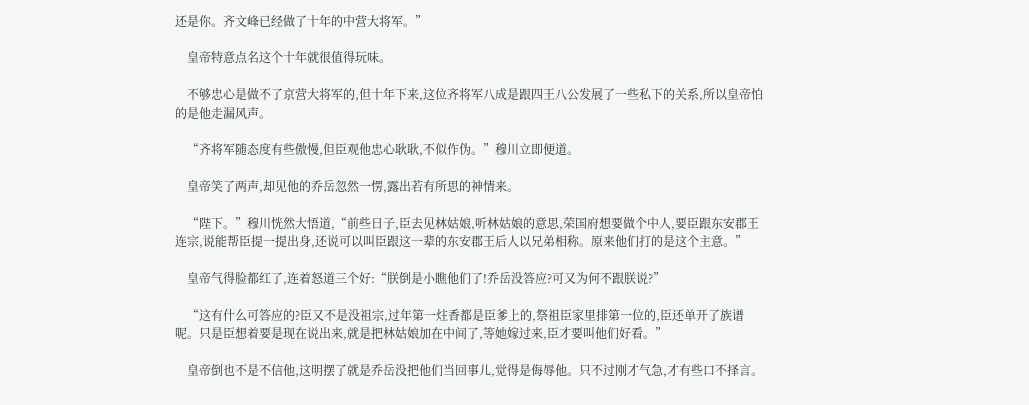还是你。齐文峰已经做了十年的中营大将军。”

    皇帝特意点名这个十年就很值得玩味。

    不够忠心是做不了京营大将军的,但十年下来,这位齐将军八成是跟四王八公发展了一些私下的关系,所以皇帝怕的是他走漏风声。

    “齐将军随态度有些傲慢,但臣观他忠心耿耿,不似作伪。”穆川立即便道。

    皇帝笑了两声,却见他的乔岳忽然一愣,露出若有所思的神情来。

    “陛下。”穆川恍然大悟道,“前些日子,臣去见林姑娘,听林姑娘的意思,荣国府想要做个中人,要臣跟东安郡王连宗,说能帮臣提一提出身,还说可以叫臣跟这一辈的东安郡王后人以兄弟相称。原来他们打的是这个主意。”

    皇帝气得脸都红了,连着怒道三个好:“朕倒是小瞧他们了!乔岳没答应?可又为何不跟朕说?”

    “这有什么可答应的?臣又不是没祖宗,过年第一炷香都是臣爹上的,祭祖臣家里排第一位的,臣还单开了族谱呢。只是臣想着要是现在说出来,就是把林姑娘加在中间了,等她嫁过来,臣才要叫他们好看。”

    皇帝倒也不是不信他,这明摆了就是乔岳没把他们当回事儿,觉得是侮辱他。只不过刚才气急,才有些口不择言。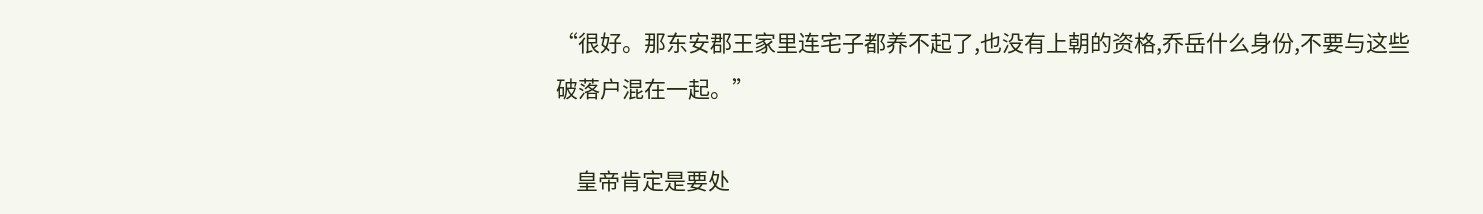“很好。那东安郡王家里连宅子都养不起了,也没有上朝的资格,乔岳什么身份,不要与这些破落户混在一起。”

    皇帝肯定是要处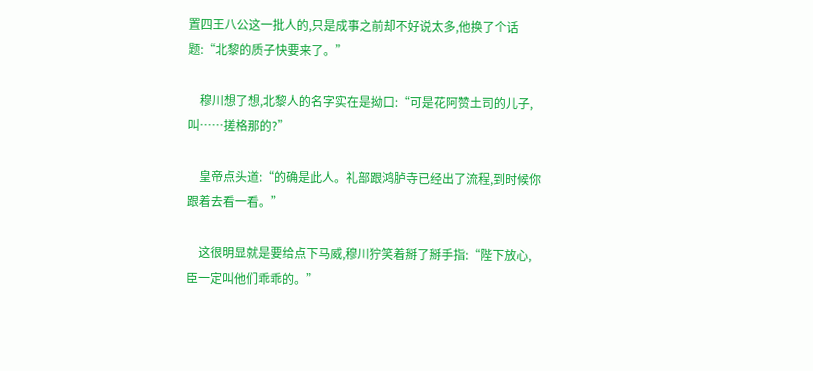置四王八公这一批人的,只是成事之前却不好说太多,他换了个话题:“北黎的质子快要来了。”

    穆川想了想,北黎人的名字实在是拗口:“可是花阿赞土司的儿子,叫……搓格那的?”

    皇帝点头道:“的确是此人。礼部跟鸿胪寺已经出了流程,到时候你跟着去看一看。”

    这很明显就是要给点下马威,穆川狞笑着掰了掰手指:“陛下放心,臣一定叫他们乖乖的。”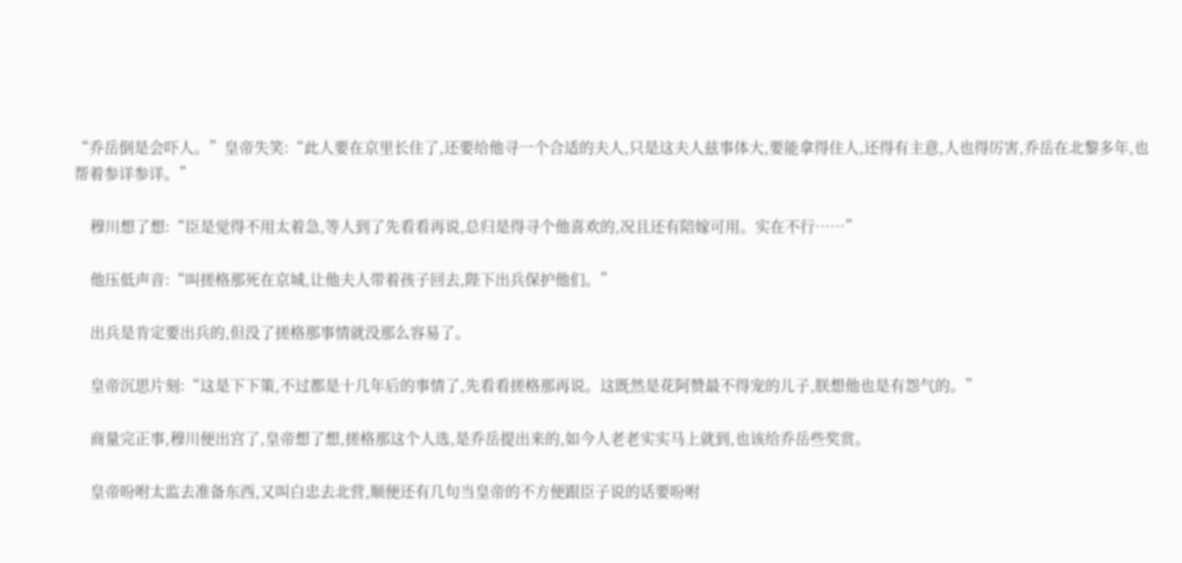“乔岳倒是会吓人。”皇帝失笑:“此人要在京里长住了,还要给他寻一个合适的夫人,只是这夫人兹事体大,要能拿得住人,还得有主意,人也得厉害,乔岳在北黎多年,也帮着参详参详。”

    穆川想了想:“臣是觉得不用太着急,等人到了先看看再说,总归是得寻个他喜欢的,况且还有陪嫁可用。实在不行……”

    他压低声音:“叫搓格那死在京城,让他夫人带着孩子回去,陛下出兵保护他们。”

    出兵是肯定要出兵的,但没了搓格那事情就没那么容易了。

    皇帝沉思片刻:“这是下下策,不过都是十几年后的事情了,先看看搓格那再说。这既然是花阿赞最不得宠的儿子,朕想他也是有怨气的。”

    商量完正事,穆川便出宫了,皇帝想了想,搓格那这个人选,是乔岳提出来的,如今人老老实实马上就到,也该给乔岳些奖赏。

    皇帝吩咐太监去准备东西,又叫白忠去北营,顺便还有几句当皇帝的不方便跟臣子说的话要吩咐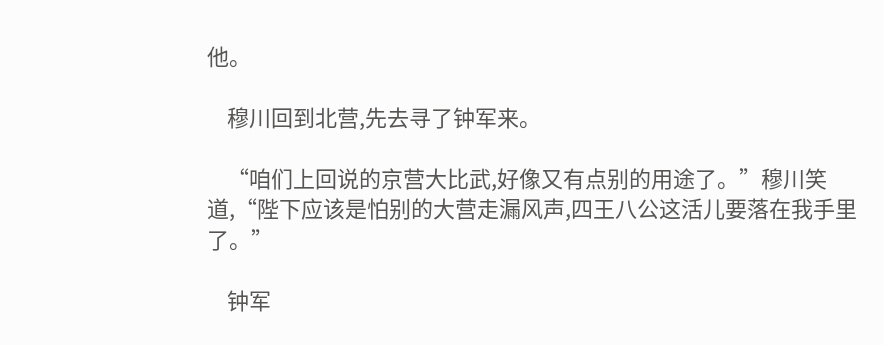他。

    穆川回到北营,先去寻了钟军来。

    “咱们上回说的京营大比武,好像又有点别的用途了。”穆川笑道,“陛下应该是怕别的大营走漏风声,四王八公这活儿要落在我手里了。”

    钟军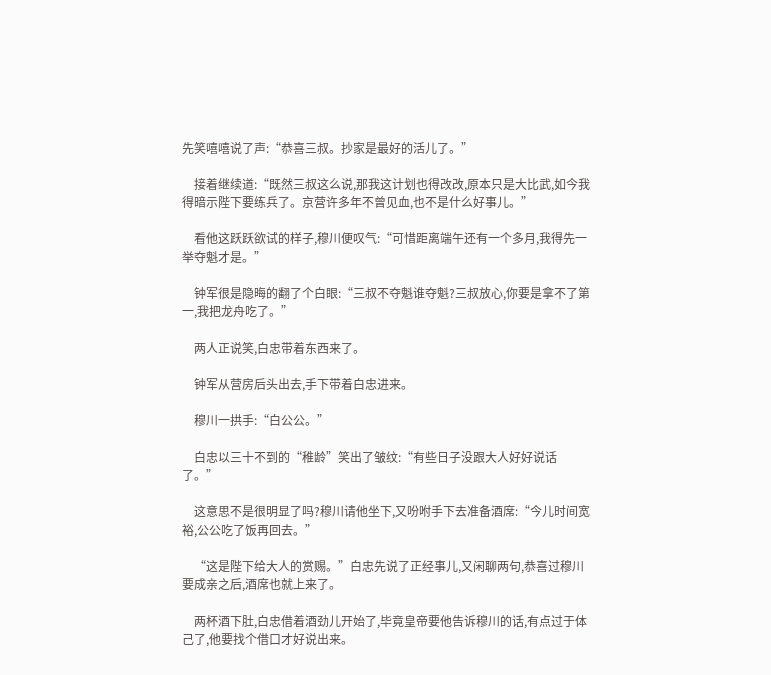先笑嘻嘻说了声:“恭喜三叔。抄家是最好的活儿了。”

    接着继续道:“既然三叔这么说,那我这计划也得改改,原本只是大比武,如今我得暗示陛下要练兵了。京营许多年不曾见血,也不是什么好事儿。”

    看他这跃跃欲试的样子,穆川便叹气:“可惜距离端午还有一个多月,我得先一举夺魁才是。”

    钟军很是隐晦的翻了个白眼:“三叔不夺魁谁夺魁?三叔放心,你要是拿不了第一,我把龙舟吃了。”

    两人正说笑,白忠带着东西来了。

    钟军从营房后头出去,手下带着白忠进来。

    穆川一拱手:“白公公。”

    白忠以三十不到的“稚龄”笑出了皱纹:“有些日子没跟大人好好说话了。”

    这意思不是很明显了吗?穆川请他坐下,又吩咐手下去准备酒席:“今儿时间宽裕,公公吃了饭再回去。”

    “这是陛下给大人的赏赐。”白忠先说了正经事儿,又闲聊两句,恭喜过穆川要成亲之后,酒席也就上来了。

    两杯酒下肚,白忠借着酒劲儿开始了,毕竟皇帝要他告诉穆川的话,有点过于体己了,他要找个借口才好说出来。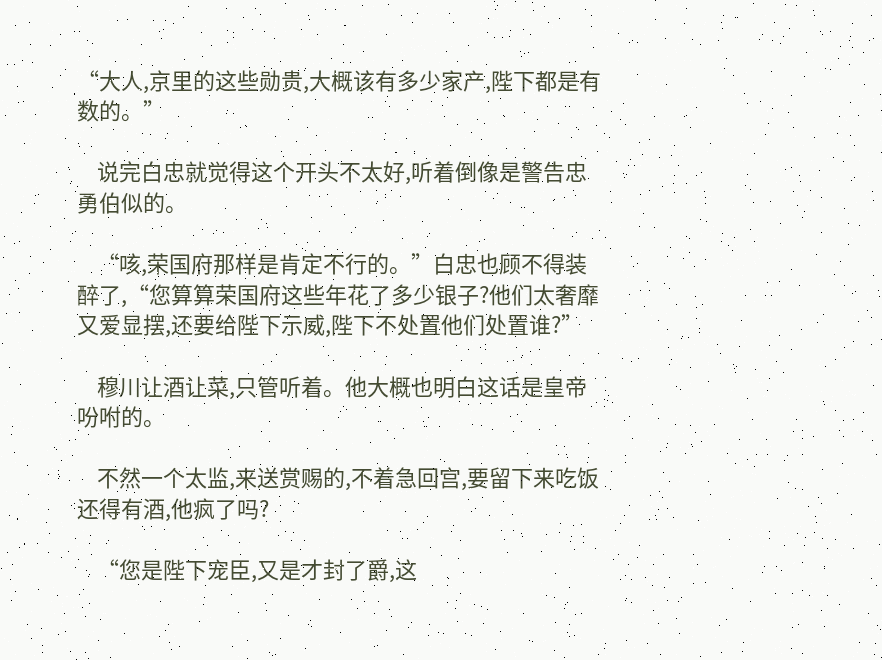“大人,京里的这些勋贵,大概该有多少家产,陛下都是有数的。”

    说完白忠就觉得这个开头不太好,听着倒像是警告忠勇伯似的。

    “咳,荣国府那样是肯定不行的。”白忠也顾不得装醉了,“您算算荣国府这些年花了多少银子?他们太奢靡又爱显摆,还要给陛下示威,陛下不处置他们处置谁?”

    穆川让酒让菜,只管听着。他大概也明白这话是皇帝吩咐的。

    不然一个太监,来送赏赐的,不着急回宫,要留下来吃饭还得有酒,他疯了吗?

    “您是陛下宠臣,又是才封了爵,这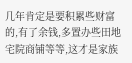几年肯定是要积累些财富的,有了余钱,多置办些田地宅院商铺等等,这才是家族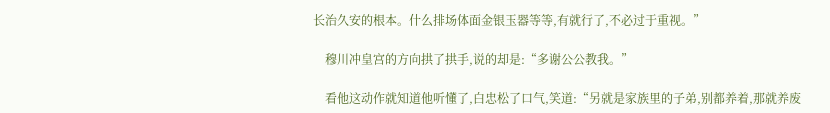长治久安的根本。什么排场体面金银玉器等等,有就行了,不必过于重视。”

    穆川冲皇宫的方向拱了拱手,说的却是:“多谢公公教我。”

    看他这动作就知道他听懂了,白忠松了口气,笑道:“另就是家族里的子弟,别都养着,那就养废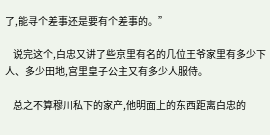了,能寻个差事还是要有个差事的。”

    说完这个,白忠又讲了些京里有名的几位王爷家里有多少下人、多少田地,宫里皇子公主又有多少人服侍。

    总之不算穆川私下的家产,他明面上的东西距离白忠的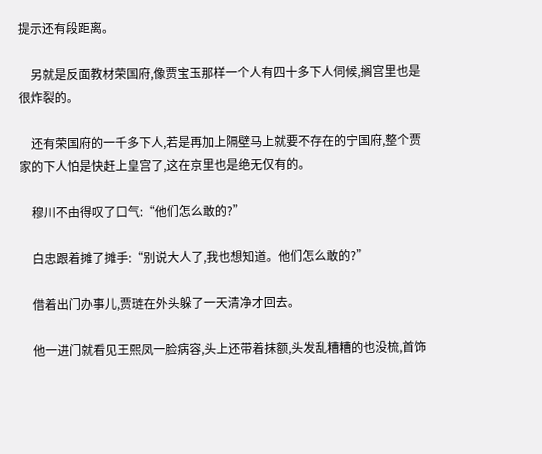提示还有段距离。

    另就是反面教材荣国府,像贾宝玉那样一个人有四十多下人伺候,搁宫里也是很炸裂的。

    还有荣国府的一千多下人,若是再加上隔壁马上就要不存在的宁国府,整个贾家的下人怕是快赶上皇宫了,这在京里也是绝无仅有的。

    穆川不由得叹了口气:“他们怎么敢的?”

    白忠跟着摊了摊手:“别说大人了,我也想知道。他们怎么敢的?”

    借着出门办事儿,贾琏在外头躲了一天清净才回去。

    他一进门就看见王熙凤一脸病容,头上还带着抹额,头发乱糟糟的也没梳,首饰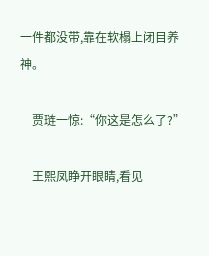一件都没带,靠在软榻上闭目养神。

    贾琏一惊:“你这是怎么了?”

    王熙凤睁开眼睛,看见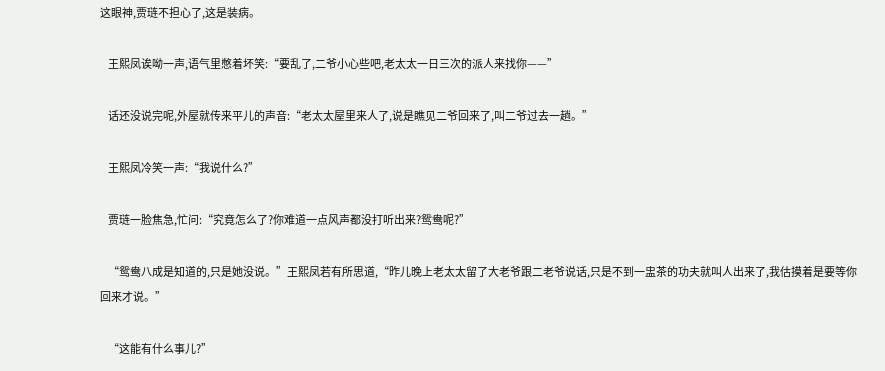这眼神,贾琏不担心了,这是装病。

    王熙凤诶呦一声,语气里憋着坏笑:“要乱了,二爷小心些吧,老太太一日三次的派人来找你——”

    话还没说完呢,外屋就传来平儿的声音:“老太太屋里来人了,说是瞧见二爷回来了,叫二爷过去一趟。”

    王熙凤冷笑一声:“我说什么?”

    贾琏一脸焦急,忙问:“究竟怎么了?你难道一点风声都没打听出来?鸳鸯呢?”

    “鸳鸯八成是知道的,只是她没说。”王熙凤若有所思道,“昨儿晚上老太太留了大老爷跟二老爷说话,只是不到一盅茶的功夫就叫人出来了,我估摸着是要等你回来才说。”

    “这能有什么事儿?”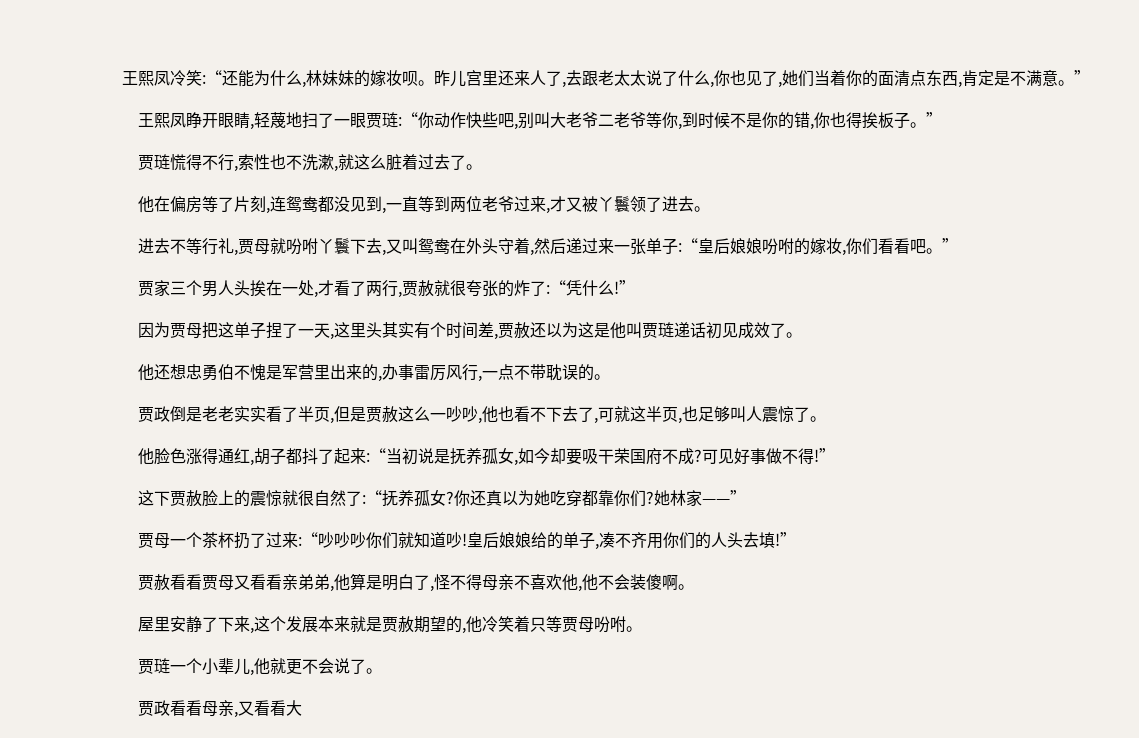王熙凤冷笑:“还能为什么,林妹妹的嫁妆呗。昨儿宫里还来人了,去跟老太太说了什么,你也见了,她们当着你的面清点东西,肯定是不满意。”

    王熙凤睁开眼睛,轻蔑地扫了一眼贾琏:“你动作快些吧,别叫大老爷二老爷等你,到时候不是你的错,你也得挨板子。”

    贾琏慌得不行,索性也不洗漱,就这么脏着过去了。

    他在偏房等了片刻,连鸳鸯都没见到,一直等到两位老爷过来,才又被丫鬟领了进去。

    进去不等行礼,贾母就吩咐丫鬟下去,又叫鸳鸯在外头守着,然后递过来一张单子:“皇后娘娘吩咐的嫁妆,你们看看吧。”

    贾家三个男人头挨在一处,才看了两行,贾赦就很夸张的炸了:“凭什么!”

    因为贾母把这单子捏了一天,这里头其实有个时间差,贾赦还以为这是他叫贾琏递话初见成效了。

    他还想忠勇伯不愧是军营里出来的,办事雷厉风行,一点不带耽误的。

    贾政倒是老老实实看了半页,但是贾赦这么一吵吵,他也看不下去了,可就这半页,也足够叫人震惊了。

    他脸色涨得通红,胡子都抖了起来:“当初说是抚养孤女,如今却要吸干荣国府不成?可见好事做不得!”

    这下贾赦脸上的震惊就很自然了:“抚养孤女?你还真以为她吃穿都靠你们?她林家——”

    贾母一个茶杯扔了过来:“吵吵吵你们就知道吵!皇后娘娘给的单子,凑不齐用你们的人头去填!”

    贾赦看看贾母又看看亲弟弟,他算是明白了,怪不得母亲不喜欢他,他不会装傻啊。

    屋里安静了下来,这个发展本来就是贾赦期望的,他冷笑着只等贾母吩咐。

    贾琏一个小辈儿,他就更不会说了。

    贾政看看母亲,又看看大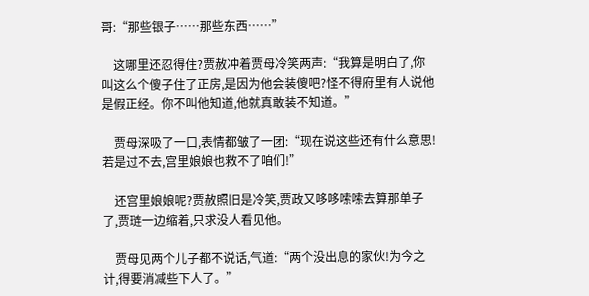哥:“那些银子……那些东西……”

    这哪里还忍得住?贾赦冲着贾母冷笑两声:“我算是明白了,你叫这么个傻子住了正房,是因为他会装傻吧?怪不得府里有人说他是假正经。你不叫他知道,他就真敢装不知道。”

    贾母深吸了一口,表情都皱了一团:“现在说这些还有什么意思!若是过不去,宫里娘娘也救不了咱们!”

    还宫里娘娘呢?贾赦照旧是冷笑,贾政又哆哆嗦嗦去算那单子了,贾琏一边缩着,只求没人看见他。

    贾母见两个儿子都不说话,气道:“两个没出息的家伙!为今之计,得要消减些下人了。”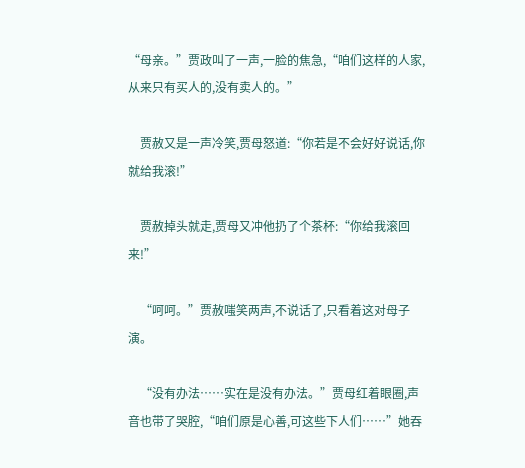“母亲。”贾政叫了一声,一脸的焦急,“咱们这样的人家,从来只有买人的,没有卖人的。”

    贾赦又是一声冷笑,贾母怒道:“你若是不会好好说话,你就给我滚!”

    贾赦掉头就走,贾母又冲他扔了个茶杯:“你给我滚回来!”

    “呵呵。”贾赦嗤笑两声,不说话了,只看着这对母子演。

    “没有办法……实在是没有办法。”贾母红着眼圈,声音也带了哭腔,“咱们原是心善,可这些下人们……”她吞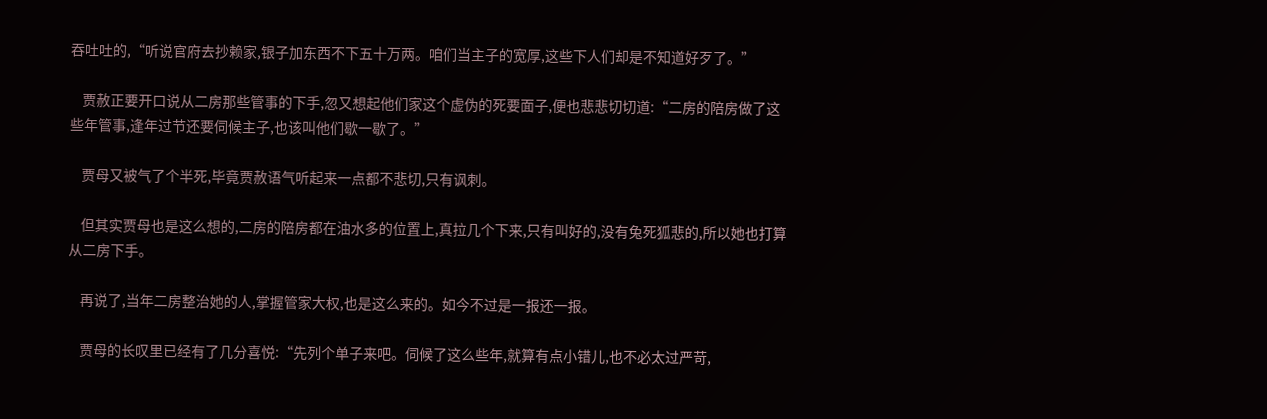吞吐吐的,“听说官府去抄赖家,银子加东西不下五十万两。咱们当主子的宽厚,这些下人们却是不知道好歹了。”

    贾赦正要开口说从二房那些管事的下手,忽又想起他们家这个虚伪的死要面子,便也悲悲切切道:“二房的陪房做了这些年管事,逢年过节还要伺候主子,也该叫他们歇一歇了。”

    贾母又被气了个半死,毕竟贾赦语气听起来一点都不悲切,只有讽刺。

    但其实贾母也是这么想的,二房的陪房都在油水多的位置上,真拉几个下来,只有叫好的,没有兔死狐悲的,所以她也打算从二房下手。

    再说了,当年二房整治她的人,掌握管家大权,也是这么来的。如今不过是一报还一报。

    贾母的长叹里已经有了几分喜悦:“先列个单子来吧。伺候了这么些年,就算有点小错儿,也不必太过严苛,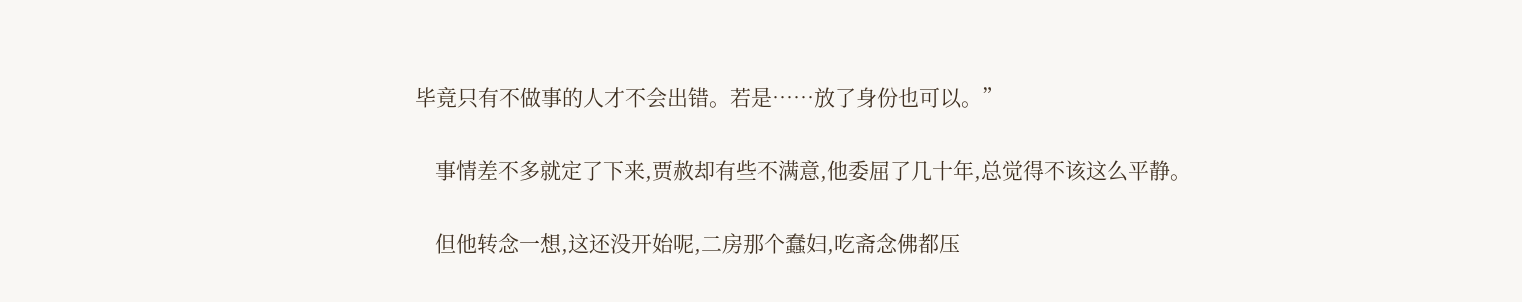毕竟只有不做事的人才不会出错。若是……放了身份也可以。”

    事情差不多就定了下来,贾赦却有些不满意,他委屈了几十年,总觉得不该这么平静。

    但他转念一想,这还没开始呢,二房那个蠢妇,吃斋念佛都压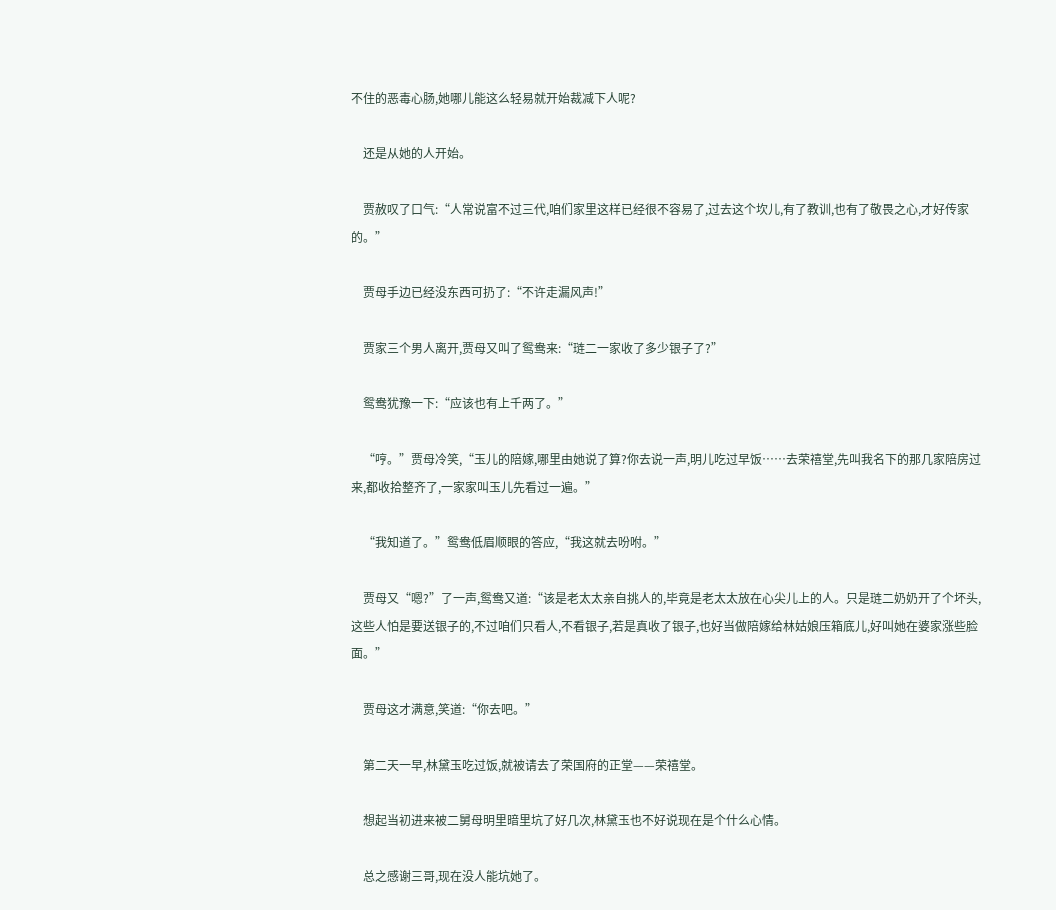不住的恶毒心肠,她哪儿能这么轻易就开始裁减下人呢?

    还是从她的人开始。

    贾赦叹了口气:“人常说富不过三代,咱们家里这样已经很不容易了,过去这个坎儿,有了教训,也有了敬畏之心,才好传家的。”

    贾母手边已经没东西可扔了:“不许走漏风声!”

    贾家三个男人离开,贾母又叫了鸳鸯来:“琏二一家收了多少银子了?”

    鸳鸯犹豫一下:“应该也有上千两了。”

    “哼。”贾母冷笑,“玉儿的陪嫁,哪里由她说了算?你去说一声,明儿吃过早饭……去荣禧堂,先叫我名下的那几家陪房过来,都收拾整齐了,一家家叫玉儿先看过一遍。”

    “我知道了。”鸳鸯低眉顺眼的答应,“我这就去吩咐。”

    贾母又“嗯?”了一声,鸳鸯又道:“该是老太太亲自挑人的,毕竟是老太太放在心尖儿上的人。只是琏二奶奶开了个坏头,这些人怕是要送银子的,不过咱们只看人,不看银子,若是真收了银子,也好当做陪嫁给林姑娘压箱底儿,好叫她在婆家涨些脸面。”

    贾母这才满意,笑道:“你去吧。”

    第二天一早,林黛玉吃过饭,就被请去了荣国府的正堂——荣禧堂。

    想起当初进来被二舅母明里暗里坑了好几次,林黛玉也不好说现在是个什么心情。

    总之感谢三哥,现在没人能坑她了。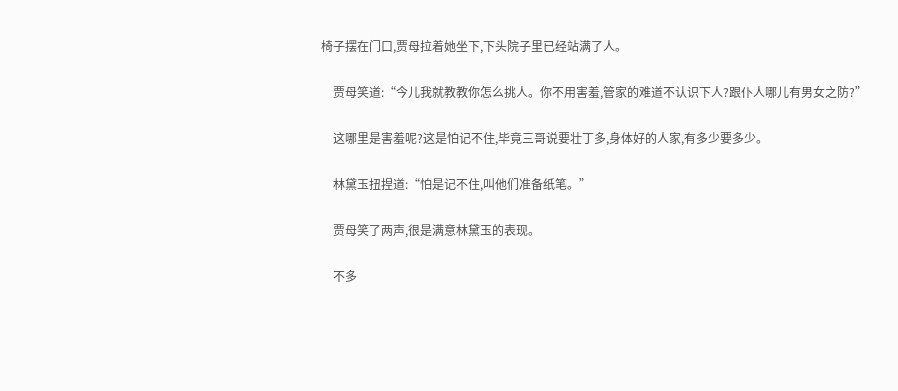椅子摆在门口,贾母拉着她坐下,下头院子里已经站满了人。

    贾母笑道:“今儿我就教教你怎么挑人。你不用害羞,管家的难道不认识下人?跟仆人哪儿有男女之防?”

    这哪里是害羞呢?这是怕记不住,毕竟三哥说要壮丁多,身体好的人家,有多少要多少。

    林黛玉扭捏道:“怕是记不住,叫他们准备纸笔。”

    贾母笑了两声,很是满意林黛玉的表现。

    不多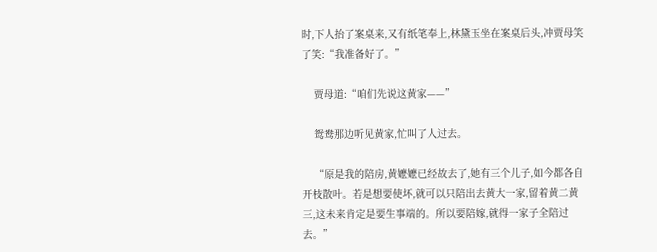时,下人抬了案桌来,又有纸笔奉上,林黛玉坐在案桌后头,冲贾母笑了笑:“我准备好了。”

    贾母道:“咱们先说这黄家——”

    鸳鸯那边听见黄家,忙叫了人过去。

    “原是我的陪房,黄嬷嬷已经故去了,她有三个儿子,如今都各自开枝散叶。若是想要使坏,就可以只陪出去黄大一家,留着黄二黄三,这未来肯定是要生事端的。所以要陪嫁,就得一家子全陪过去。”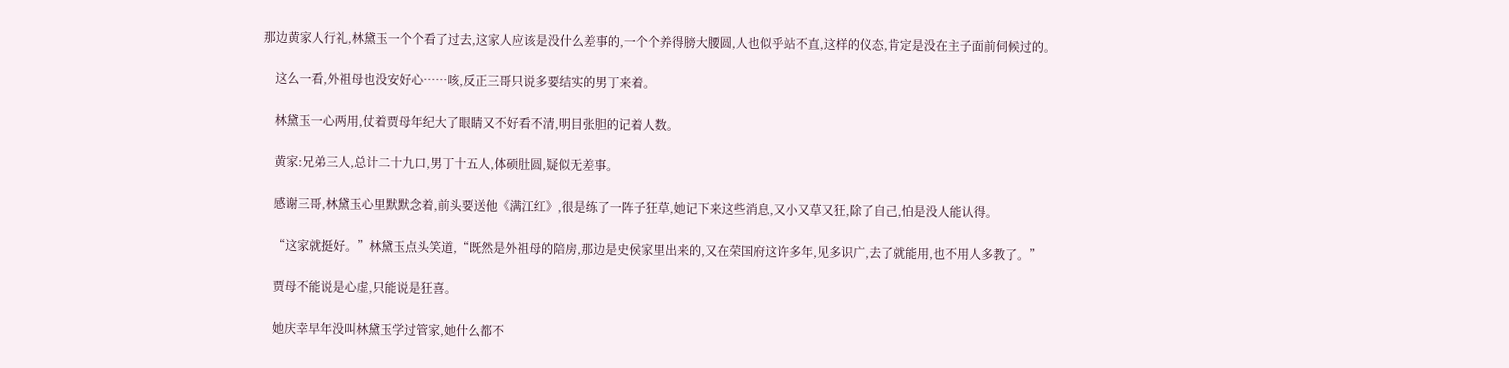那边黄家人行礼,林黛玉一个个看了过去,这家人应该是没什么差事的,一个个养得膀大腰圆,人也似乎站不直,这样的仪态,肯定是没在主子面前伺候过的。

    这么一看,外祖母也没安好心……咳,反正三哥只说多要结实的男丁来着。

    林黛玉一心两用,仗着贾母年纪大了眼睛又不好看不清,明目张胆的记着人数。

    黄家:兄弟三人,总计二十九口,男丁十五人,体硕肚圆,疑似无差事。

    感谢三哥,林黛玉心里默默念着,前头要送他《满江红》,很是练了一阵子狂草,她记下来这些消息,又小又草又狂,除了自己,怕是没人能认得。

    “这家就挺好。”林黛玉点头笑道,“既然是外祖母的陪房,那边是史侯家里出来的,又在荣国府这许多年,见多识广,去了就能用,也不用人多教了。”

    贾母不能说是心虚,只能说是狂喜。

    她庆幸早年没叫林黛玉学过管家,她什么都不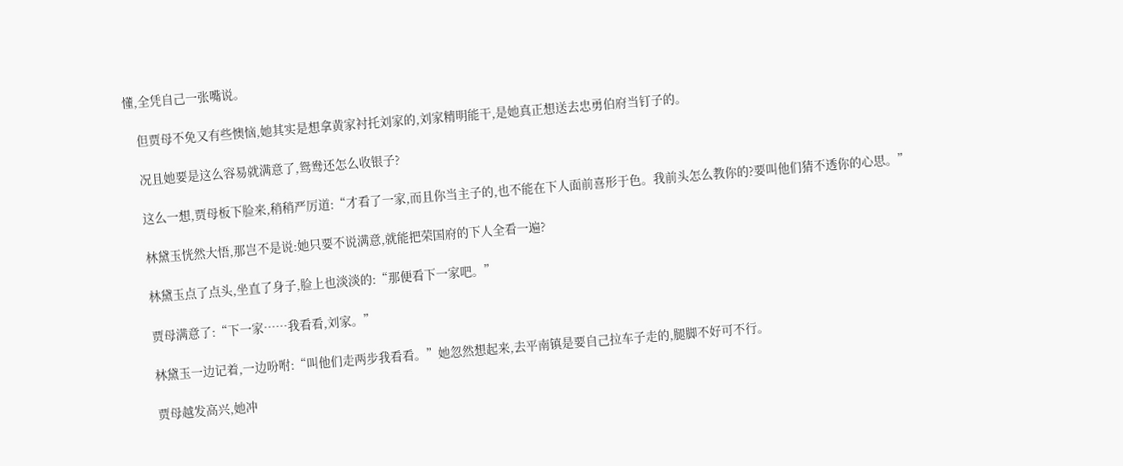懂,全凭自己一张嘴说。

    但贾母不免又有些懊恼,她其实是想拿黄家衬托刘家的,刘家精明能干,是她真正想送去忠勇伯府当钉子的。

    况且她要是这么容易就满意了,鸳鸯还怎么收银子?

    这么一想,贾母板下脸来,稍稍严厉道:“才看了一家,而且你当主子的,也不能在下人面前喜形于色。我前头怎么教你的?要叫他们猜不透你的心思。”

    林黛玉恍然大悟,那岂不是说:她只要不说满意,就能把荣国府的下人全看一遍?

    林黛玉点了点头,坐直了身子,脸上也淡淡的:“那便看下一家吧。”

    贾母满意了:“下一家……我看看,刘家。”

    林黛玉一边记着,一边吩咐:“叫他们走两步我看看。”她忽然想起来,去平南镇是要自己拉车子走的,腿脚不好可不行。

    贾母越发高兴,她冲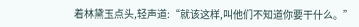着林黛玉点头,轻声道:“就该这样,叫他们不知道你要干什么。”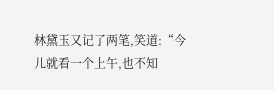林黛玉又记了两笔,笑道:“今儿就看一个上午,也不知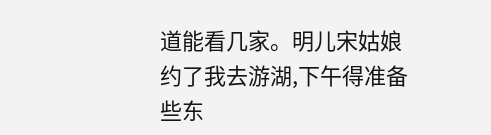道能看几家。明儿宋姑娘约了我去游湖,下午得准备些东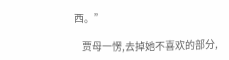西。”

    贾母一愣,去掉她不喜欢的部分,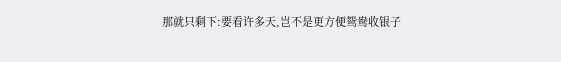那就只剩下:要看许多天,岂不是更方便鸳鸯收银子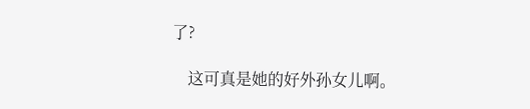了?

    这可真是她的好外孙女儿啊。